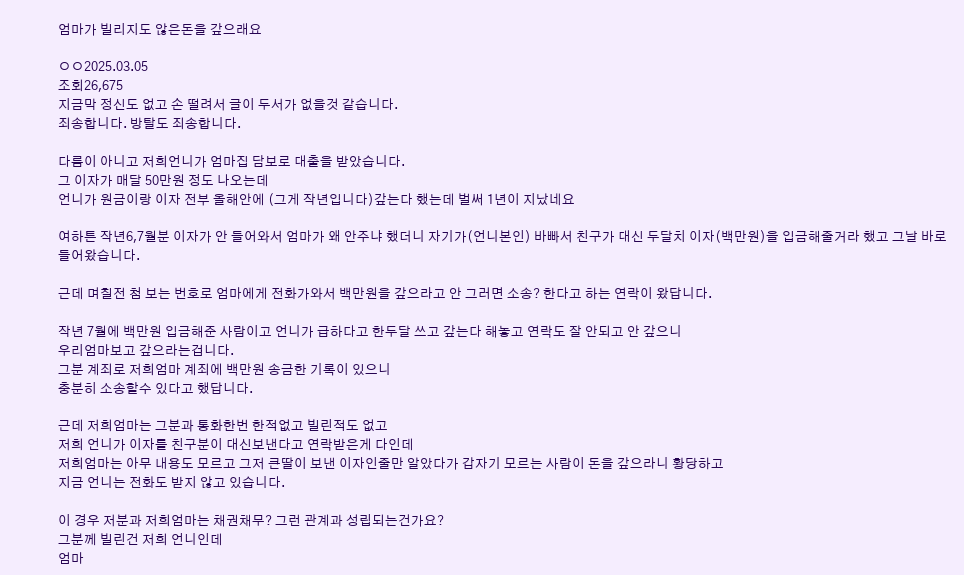엄마가 빌리지도 않은돈을 갚으래요

ㅇㅇ2025.03.05
조회26,675
지금막 정신도 없고 손 떨려서 글이 두서가 없을것 같습니다.
죄송합니다. 방탈도 죄송합니다.

다름이 아니고 저희언니가 엄마집 담보로 대출을 받았습니다.
그 이자가 매달 50만원 정도 나오는데
언니가 원금이랑 이자 전부 올해안에 (그게 작년입니다)갚는다 했는데 벌써 1년이 지났네요

여하튼 작년6,7월분 이자가 안 들어와서 엄마가 왜 안주냐 했더니 자기가(언니본인) 바빠서 친구가 대신 두달치 이자(백만원)을 입금해줄거라 했고 그날 바로 들어왔습니다.

근데 며칠전 첨 보는 번호로 엄마에게 전화가와서 백만원을 갚으라고 안 그러면 소송? 한다고 하는 연락이 왔답니다.

작년 7월에 백만원 입금해준 사람이고 언니가 급하다고 한두달 쓰고 갚는다 해놓고 연락도 잘 안되고 안 갚으니
우리엄마보고 갚으라는겁니다.
그분 계죄로 저희엄마 계죄에 백만원 송금한 기록이 있으니
충분히 소송할수 있다고 했답니다.

근데 저희엄마는 그분과 통화한번 한적없고 빌린적도 없고
저희 언니가 이자를 친구분이 대신보낸다고 연락받은게 다인데
저희엄마는 아무 내용도 모르고 그저 큰딸이 보낸 이자인줄만 알았다가 갑자기 모르는 사람이 돈을 갚으라니 황당하고
지금 언니는 전화도 받지 않고 있습니다.

이 경우 저분과 저희엄마는 채권채무? 그런 관계과 성립되는건가요?
그분께 빌린건 저희 언니인데
엄마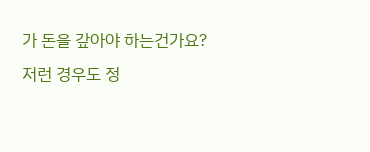가 돈을 갚아야 하는건가요?
저런 경우도 정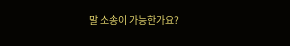말 소송이 가능한가요?